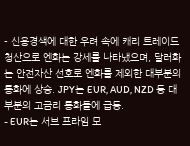- 신용경색에 대한 우려 속에 캐리 트레이드 청산으로 엔화는 강세를 나타냈으며, 달러화는 안전자산 선호로 엔화를 제외한 대부분의 통화에 상승. JPY는 EUR, AUD, NZD 등 대부분의 고금리 통화들에 급등.
- EUR는 서브 프라임 모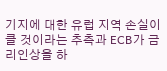기지에 대한 유럽 지역 손실이 클 것이라는 추측과 ECB가 금리인상을 하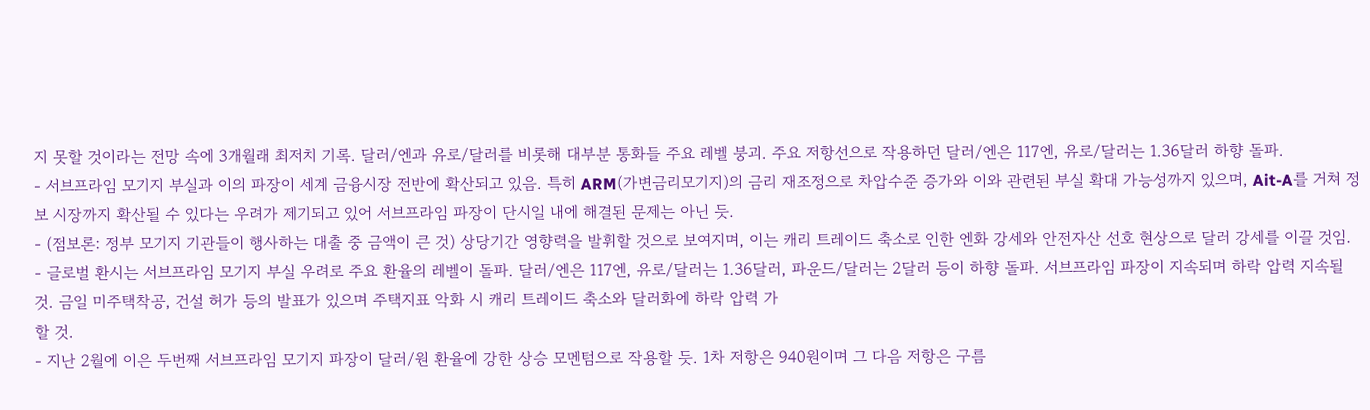지 못할 것이라는 전망 속에 3개월래 최저치 기록. 달러/엔과 유로/달러를 비롯해 대부분 통화들 주요 레벨 붕괴. 주요 저항선으로 작용하던 달러/엔은 117엔, 유로/달러는 1.36달러 하향 돌파.
- 서브프라임 모기지 부실과 이의 파장이 세계 금융시장 전반에 확산되고 있음. 특히 ARM(가변금리모기지)의 금리 재조정으로 차압수준 증가와 이와 관련된 부실 확대 가능성까지 있으며, Ait-A를 거쳐 정보 시장까지 확산될 수 있다는 우려가 제기되고 있어 서브프라임 파장이 단시일 내에 해결된 문제는 아닌 듯.
- (점보론: 정부 모기지 기관들이 행사하는 대출 중 금액이 큰 것) 상당기간 영향력을 발휘할 것으로 보여지며, 이는 캐리 트레이드 축소로 인한 엔화 강세와 안전자산 선호 현상으로 달러 강세를 이끌 것임.
- 글로벌 환시는 서브프라임 모기지 부실 우려로 주요 환율의 레벨이 돌파. 달러/엔은 117엔, 유로/달러는 1.36달러, 파운드/달러는 2달러 등이 하향 돌파. 서브프라임 파장이 지속되며 하락 압력 지속될 것. 금일 미주택착공, 건설 허가 등의 발표가 있으며 주택지표 악화 시 캐리 트레이드 축소와 달러화에 하락 압력 가
할 것.
- 지난 2월에 이은 두번째 서브프라임 모기지 파장이 달러/원 환율에 강한 상승 모멘텀으로 작용할 듯. 1차 저항은 940원이며 그 다음 저항은 구름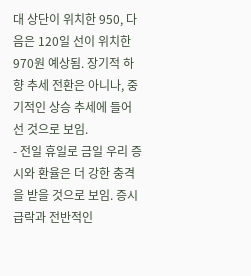대 상단이 위치한 950, 다음은 120일 선이 위치한 970원 예상됨. 장기적 하향 추세 전환은 아니나, 중기적인 상승 추세에 들어선 것으로 보임.
- 전일 휴일로 금일 우리 증시와 환율은 더 강한 충격을 받을 것으로 보임. 증시 급락과 전반적인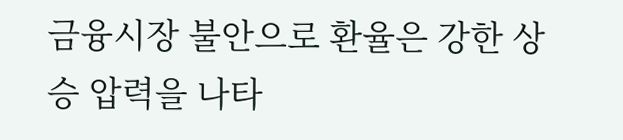금융시장 불안으로 환율은 강한 상승 압력을 나타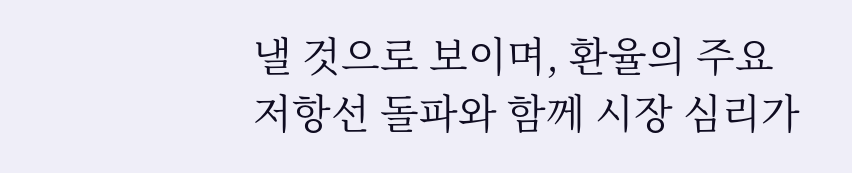낼 것으로 보이며, 환율의 주요 저항선 돌파와 함께 시장 심리가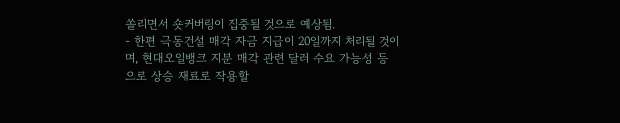쏠리면서 숏커버링이 집중될 것으로 예상됨.
- 한편 극동건설 매각 자금 지급이 20일까지 처리될 것이며, 현대오일뱅크 지분 매각 관련 달러 수요 가능성 등으로 상승 재료로 작용할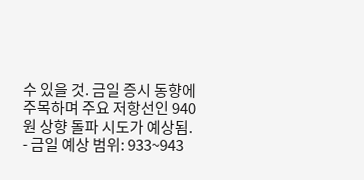수 있을 것. 금일 증시 동향에 주목하며 주요 저항선인 940원 상향 돌파 시도가 예상됨.
- 금일 예상 범위: 933~943